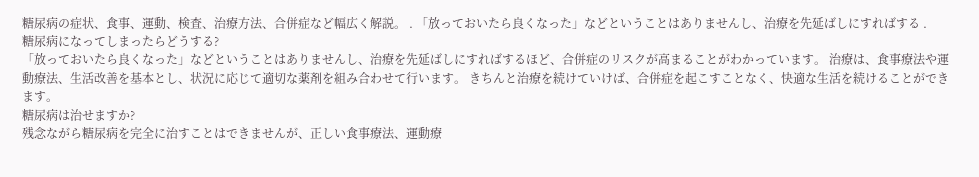糖尿病の症状、食事、運動、検査、治療方法、合併症など幅広く解説。 . 「放っておいたら良くなった」などということはありませんし、治療を先延ばしにすればする .
糖尿病になってしまったらどうする?
「放っておいたら良くなった」などということはありませんし、治療を先延ばしにすればするほど、合併症のリスクが高まることがわかっています。 治療は、食事療法や運動療法、生活改善を基本とし、状況に応じて適切な薬剤を組み合わせて行います。 きちんと治療を続けていけば、合併症を起こすことなく、快適な生活を続けることができます。
糖尿病は治せますか?
残念ながら糖尿病を完全に治すことはできませんが、正しい食事療法、運動療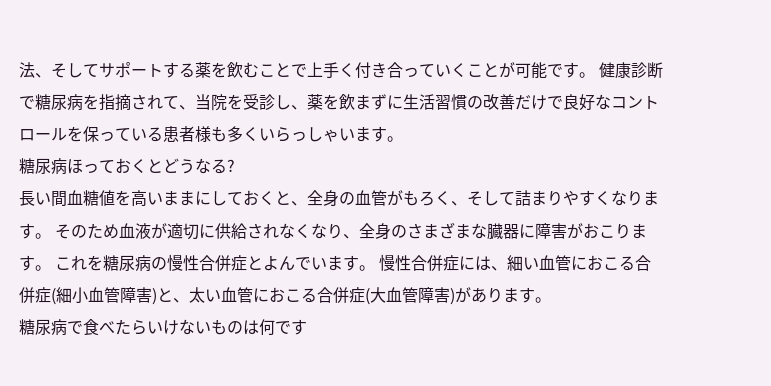法、そしてサポートする薬を飲むことで上手く付き合っていくことが可能です。 健康診断で糖尿病を指摘されて、当院を受診し、薬を飲まずに生活習慣の改善だけで良好なコントロールを保っている患者様も多くいらっしゃいます。
糖尿病ほっておくとどうなる?
長い間血糖値を高いままにしておくと、全身の血管がもろく、そして詰まりやすくなります。 そのため血液が適切に供給されなくなり、全身のさまざまな臓器に障害がおこります。 これを糖尿病の慢性合併症とよんでいます。 慢性合併症には、細い血管におこる合併症(細小血管障害)と、太い血管におこる合併症(大血管障害)があります。
糖尿病で食べたらいけないものは何です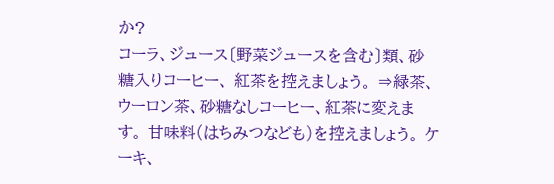か?
コーラ、ジュース〔野菜ジュースを含む〕類、砂糖入りコーヒー、 紅茶を控えましょう。 ⇒緑茶、ウーロン茶、砂糖なしコーヒー、紅茶に変えます。 甘味料(はちみつなども)を控えましょう。 ケーキ、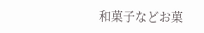和菓子などお菓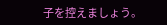子を控えましょう。